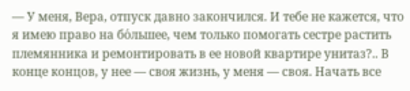— У меня, Вера, отпуск давно закончился. И тебе не кажется, что я имею право на бо́льшее, чем только помогать сестре растить племянника и ремонтировать в ее новой квартире унитаз?.. В конце концов, у нее — своя жизнь, у меня — своя. Начать все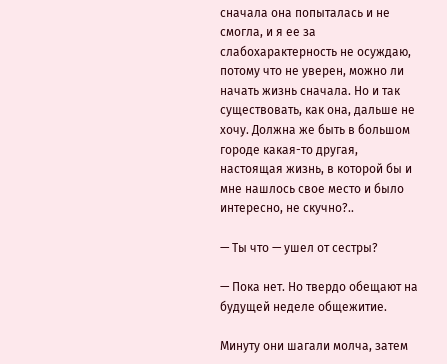сначала она попыталась и не смогла, и я ее за слабохарактерность не осуждаю, потому что не уверен, можно ли начать жизнь сначала. Но и так существовать, как она, дальше не хочу. Должна же быть в большом городе какая-то другая, настоящая жизнь, в которой бы и мне нашлось свое место и было интересно, не скучно?..

— Ты что — ушел от сестры?

— Пока нет. Но твердо обещают на будущей неделе общежитие.

Минуту они шагали молча, затем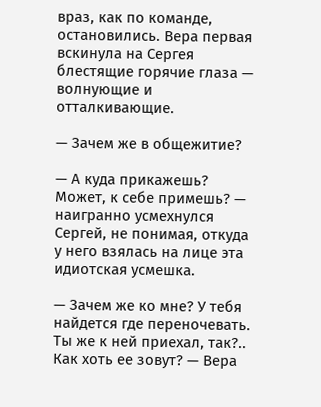враз, как по команде, остановились. Вера первая вскинула на Сергея блестящие горячие глаза — волнующие и отталкивающие.

— Зачем же в общежитие?

— А куда прикажешь? Может, к себе примешь? — наигранно усмехнулся Сергей, не понимая, откуда у него взялась на лице эта идиотская усмешка.

— Зачем же ко мне? У тебя найдется где переночевать. Ты же к ней приехал, так?.. Как хоть ее зовут? — Вера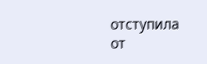отступила от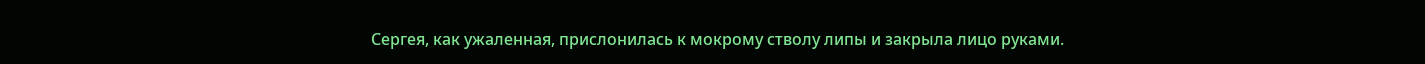Сергея, как ужаленная, прислонилась к мокрому стволу липы и закрыла лицо руками.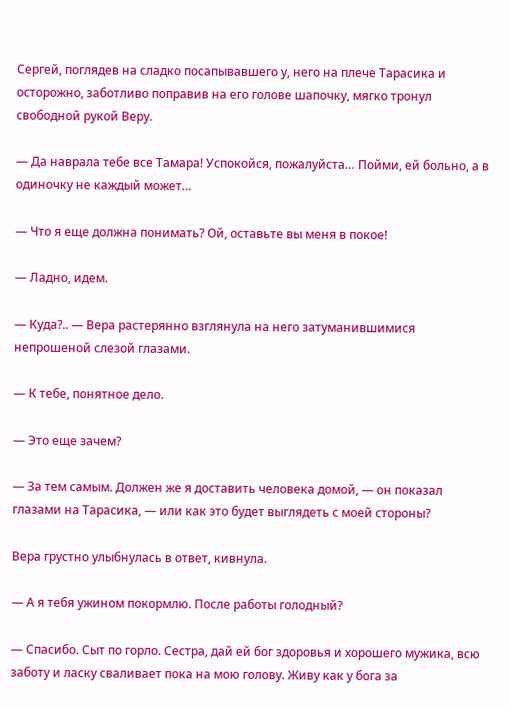Сергей, поглядев на сладко посапывавшего у, него на плече Тарасика и осторожно, заботливо поправив на его голове шапочку, мягко тронул свободной рукой Веру.

— Да наврала тебе все Тамара! Успокойся, пожалуйста… Пойми, ей больно, а в одиночку не каждый может…

— Что я еще должна понимать? Ой, оставьте вы меня в покое!

— Ладно, идем.

— Куда?.. — Вера растерянно взглянула на него затуманившимися непрошеной слезой глазами.

— К тебе, понятное дело.

— Это еще зачем?

— За тем самым. Должен же я доставить человека домой, — он показал глазами на Тарасика, — или как это будет выглядеть с моей стороны?

Вера грустно улыбнулась в ответ, кивнула.

— А я тебя ужином покормлю. После работы голодный?

— Спасибо. Сыт по горло. Сестра, дай ей бог здоровья и хорошего мужика, всю заботу и ласку сваливает пока на мою голову. Живу как у бога за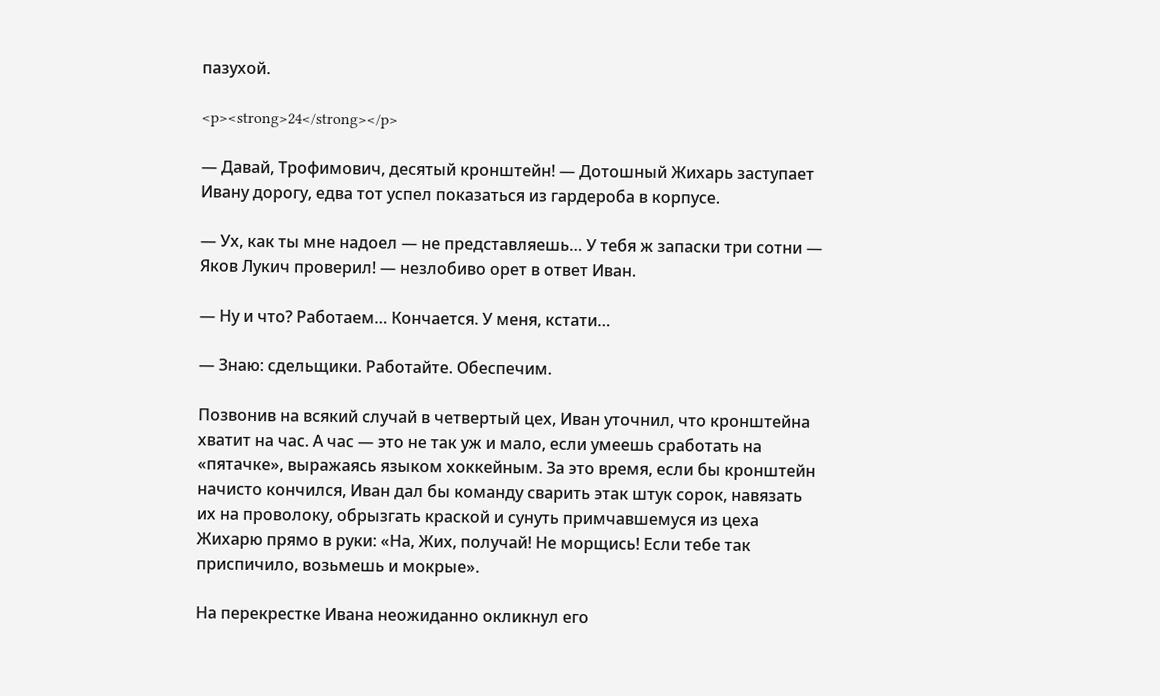пазухой.

<p><strong>24</strong></p>

— Давай, Трофимович, десятый кронштейн! — Дотошный Жихарь заступает Ивану дорогу, едва тот успел показаться из гардероба в корпусе.

— Ух, как ты мне надоел — не представляешь… У тебя ж запаски три сотни — Яков Лукич проверил! — незлобиво орет в ответ Иван.

— Ну и что? Работаем… Кончается. У меня, кстати…

— Знаю: сдельщики. Работайте. Обеспечим.

Позвонив на всякий случай в четвертый цех, Иван уточнил, что кронштейна хватит на час. А час — это не так уж и мало, если умеешь сработать на «пятачке», выражаясь языком хоккейным. За это время, если бы кронштейн начисто кончился, Иван дал бы команду сварить этак штук сорок, навязать их на проволоку, обрызгать краской и сунуть примчавшемуся из цеха Жихарю прямо в руки: «На, Жих, получай! Не морщись! Если тебе так приспичило, возьмешь и мокрые».

На перекрестке Ивана неожиданно окликнул его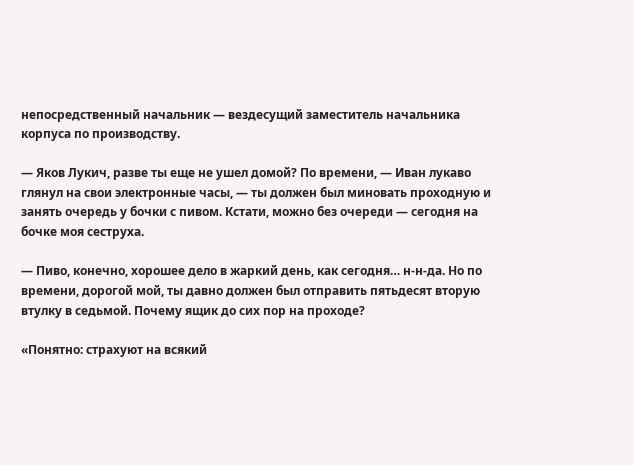непосредственный начальник — вездесущий заместитель начальника корпуса по производству.

— Яков Лукич, разве ты еще не ушел домой? По времени, — Иван лукаво глянул на свои электронные часы, — ты должен был миновать проходную и занять очередь у бочки с пивом. Кстати, можно без очереди — сегодня на бочке моя сеструха.

— Пиво, конечно, хорошее дело в жаркий день, как сегодня… н-н-да. Но по времени, дорогой мой, ты давно должен был отправить пятьдесят вторую втулку в седьмой. Почему ящик до сих пор на проходе?

«Понятно: страхуют на всякий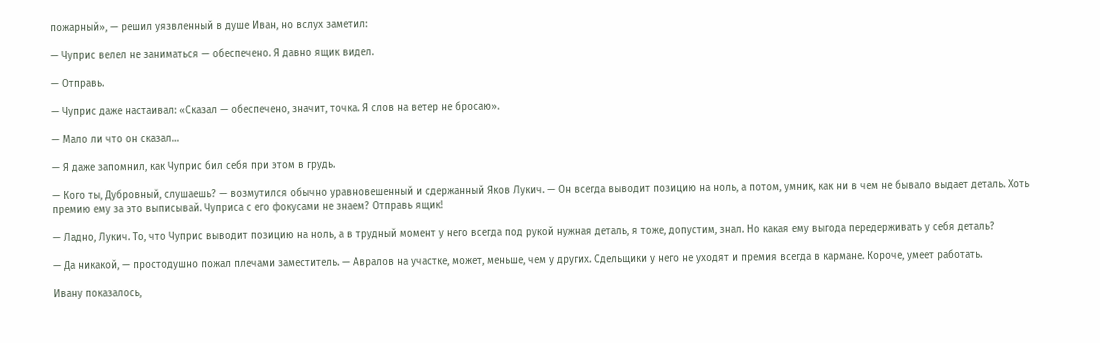пожарный», — решил уязвленный в душе Иван, но вслух заметил:

— Чуприс велел не заниматься — обеспечено. Я давно ящик видел.

— Отправь.

— Чуприс даже настаивал: «Сказал — обеспечено, значит, точка. Я слов на ветер не бросаю».

— Мало ли что он сказал…

— Я даже запомнил, как Чуприс бил себя при этом в грудь.

— Кого ты, Дубровный, слушаешь? — возмутился обычно уравновешенный и сдержанный Яков Лукич. — Он всегда выводит позицию на ноль, а потом, умник, как ни в чем не бывало выдает деталь. Хоть премию ему за это выписывай. Чуприса с его фокусами не знаем? Отправь ящик!

— Ладно, Лукич. То, что Чуприс выводит позицию на ноль, а в трудный момент у него всегда под рукой нужная деталь, я тоже, допустим, знал. Но какая ему выгода передерживать у себя деталь?

— Да никакой, — простодушно пожал плечами заместитель. — Авралов на участке, может, меньше, чем у других. Сдельщики у него не уходят и премия всегда в кармане. Короче, умеет работать.

Ивану показалось,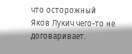что осторожный Яков Лукич чего-то не договаривает.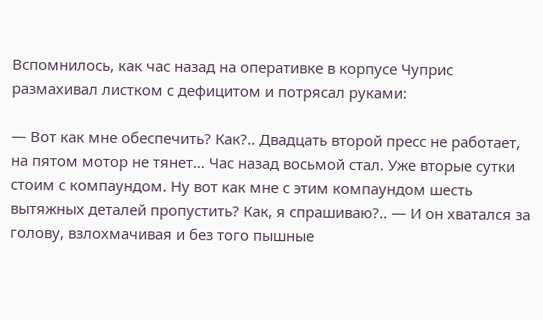Вспомнилось, как час назад на оперативке в корпусе Чуприс размахивал листком с дефицитом и потрясал руками:

— Вот как мне обеспечить? Как?.. Двадцать второй пресс не работает, на пятом мотор не тянет… Час назад восьмой стал. Уже вторые сутки стоим с компаундом. Ну вот как мне с этим компаундом шесть вытяжных деталей пропустить? Как, я спрашиваю?.. — И он хватался за голову, взлохмачивая и без того пышные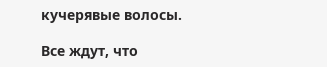кучерявые волосы.

Все ждут, что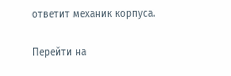ответит механик корпуса.

Перейти на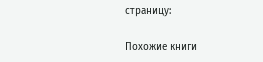страницу:

Похожие книги